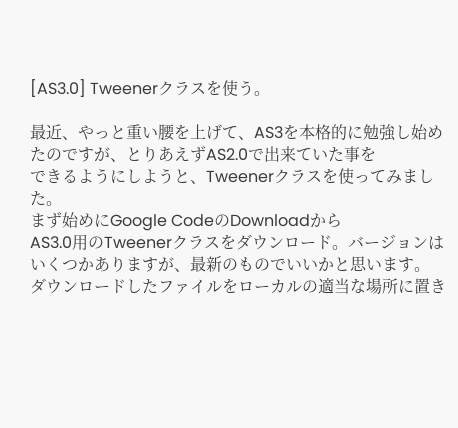[AS3.0] Tweenerクラスを使う。

最近、やっと重い腰を上げて、AS3を本格的に勉強し始めたのですが、とりあえずAS2.0で出来ていた事を
できるようにしようと、Tweenerクラスを使ってみました。
まず始めにGoogle CodeのDownloadから
AS3.0用のTweenerクラスをダウンロード。バージョンはいくつかありますが、最新のものでいいかと思います。
ダウンロードしたファイルをローカルの適当な場所に置き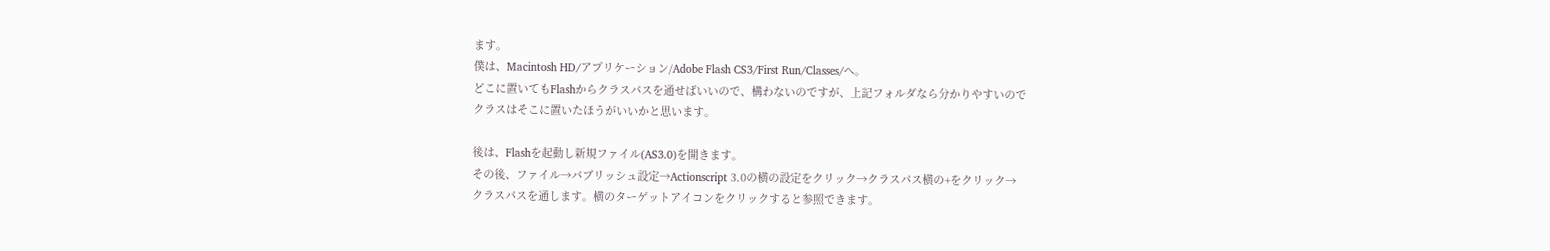ます。
僕は、Macintosh HD/アプリケーション/Adobe Flash CS3/First Run/Classes/へ。
どこに置いてもFlashからクラスパスを通せばいいので、構わないのですが、上記フォルダなら分かりやすいので
クラスはそこに置いたほうがいいかと思います。

後は、Flashを起動し新規ファイル(AS3.0)を開きます。
その後、ファイル→パブリッシュ設定→Actionscript 3.0の横の設定をクリック→クラスパス横の+をクリック→
クラスパスを通します。横のターゲットアイコンをクリックすると参照できます。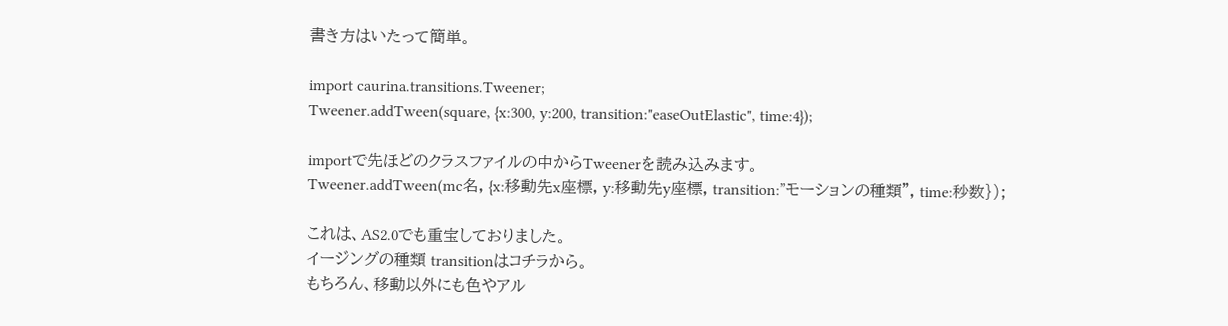書き方はいたって簡単。

import caurina.transitions.Tweener;
Tweener.addTween(square, {x:300, y:200, transition:"easeOutElastic", time:4});

importで先ほどのクラスファイルの中からTweenerを読み込みます。
Tweener.addTween(mc名, {x:移動先x座標, y:移動先y座標, transition:”モーションの種類”, time:秒数});

これは、AS2.0でも重宝しておりました。
イージングの種類 transitionはコチラから。
もちろん、移動以外にも色やアル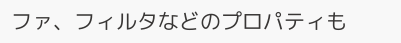ファ、フィルタなどのプロパティも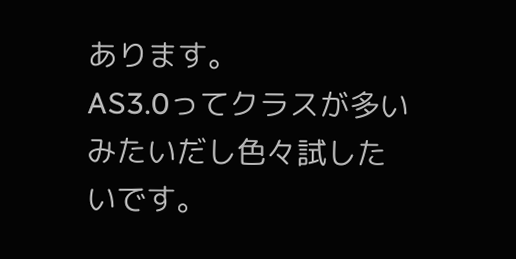あります。
AS3.0ってクラスが多いみたいだし色々試したいです。